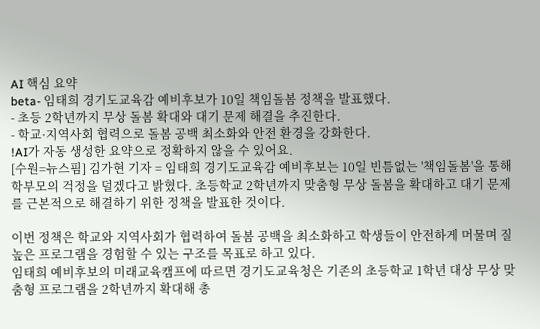AI 핵심 요약
beta- 임태희 경기도교육감 예비후보가 10일 책임돌봄 정책을 발표했다.
- 초등 2학년까지 무상 돌봄 확대와 대기 문제 해결을 추진한다.
- 학교·지역사회 협력으로 돌봄 공백 최소화와 안전 환경을 강화한다.
!AI가 자동 생성한 요약으로 정확하지 않을 수 있어요.
[수원=뉴스핌] 김가현 기자 = 임태희 경기도교육감 예비후보는 10일 빈틈없는 '책임돌봄'을 통해 학부모의 걱정을 덜겠다고 밝혔다. 초등학교 2학년까지 맞춤형 무상 돌봄을 확대하고 대기 문제를 근본적으로 해결하기 위한 정책을 발표한 것이다.

이번 정책은 학교와 지역사회가 협력하여 돌봄 공백을 최소화하고 학생들이 안전하게 머물며 질 높은 프로그램을 경험할 수 있는 구조를 목표로 하고 있다.
임태희 예비후보의 미래교육캠프에 따르면 경기도교육청은 기존의 초등학교 1학년 대상 무상 맞춤형 프로그램을 2학년까지 확대해 총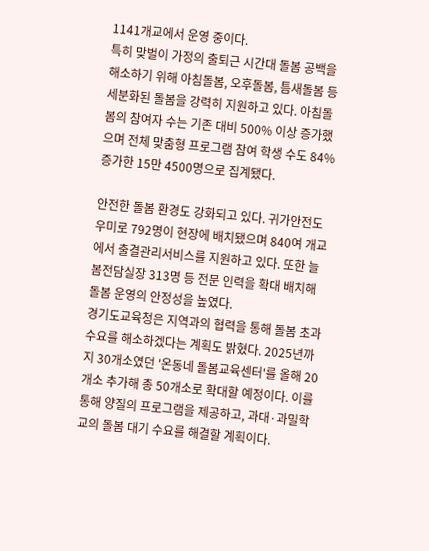1141개교에서 운영 중이다.
특히 맞벌이 가정의 출퇴근 시간대 돌봄 공백을 해소하기 위해 아침돌봄, 오후돌봄, 틈새돌봄 등 세분화된 돌봄을 강력히 지원하고 있다. 아침돌봄의 참여자 수는 기존 대비 500% 이상 증가했으며 전체 맞춤형 프로그램 참여 학생 수도 84% 증가한 15만 4500명으로 집계됐다.

안전한 돌봄 환경도 강화되고 있다. 귀가안전도우미로 792명이 현장에 배치됐으며 840여 개교에서 출결관리서비스를 지원하고 있다. 또한 늘봄전담실장 313명 등 전문 인력을 확대 배치해 돌봄 운영의 안정성을 높였다.
경기도교육청은 지역과의 협력을 통해 돌봄 초과 수요를 해소하겠다는 계획도 밝혔다. 2025년까지 30개소였던 '온동네 돌봄교육센터'를 올해 20개소 추가해 총 50개소로 확대할 예정이다. 이를 통해 양질의 프로그램을 제공하고, 과대·과밀학교의 돌봄 대기 수요를 해결할 계획이다.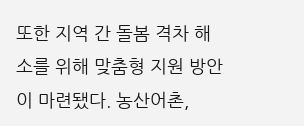또한 지역 간 돌봄 격차 해소를 위해 맞춤형 지원 방안이 마련됐다. 농산어촌,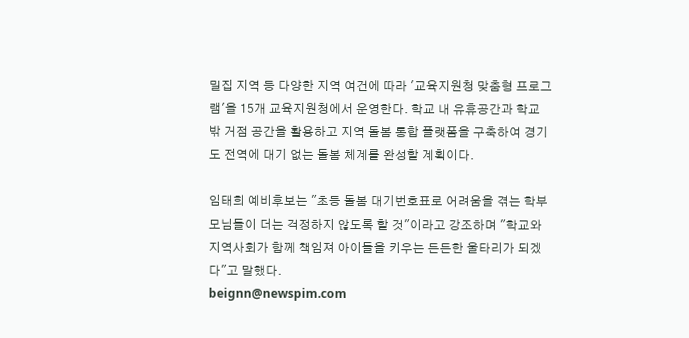밀집 지역 등 다양한 지역 여건에 따라 '교육지원청 맞춤형 프로그램'을 15개 교육지원청에서 운영한다. 학교 내 유휴공간과 학교 밖 거점 공간을 활용하고 지역 돌봄 통합 플랫폼을 구축하여 경기도 전역에 대기 없는 돌봄 체계를 완성할 계획이다.

임태희 예비후보는 "초등 돌봄 대기번호표로 어려움을 겪는 학부모님들이 더는 걱정하지 않도록 할 것"이라고 강조하며 "학교와 지역사회가 함께 책임져 아이들을 키우는 든든한 울타리가 되겠다"고 말했다.
beignn@newspim.com